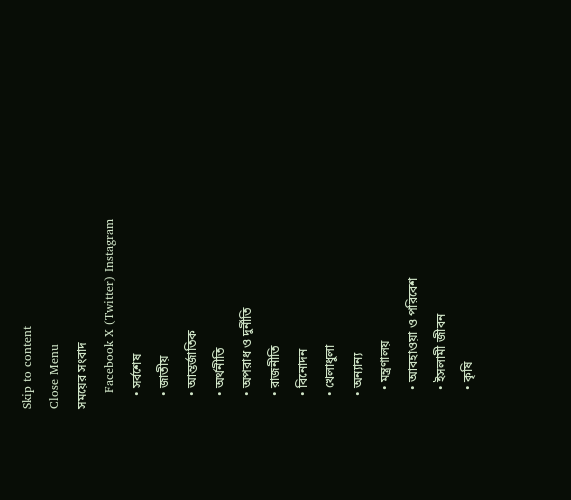Skip to content
Close Menu
সময়ের সংবাদ
    Facebook X (Twitter) Instagram
    • সর্বশেষ
    • জাতীয়
    • আন্তর্জাতিক
    • অর্থনীতি
    • অপরাধ ও দুর্নীতি
    • রাজনীতি
    • বিনোদন
    • খেলাধুলা
    • অন্যান্য
      • মন্ত্রণালয়
      • আবহাওয়া ও পরিবেশ
      • ইসলামী জীবন
      • কৃষি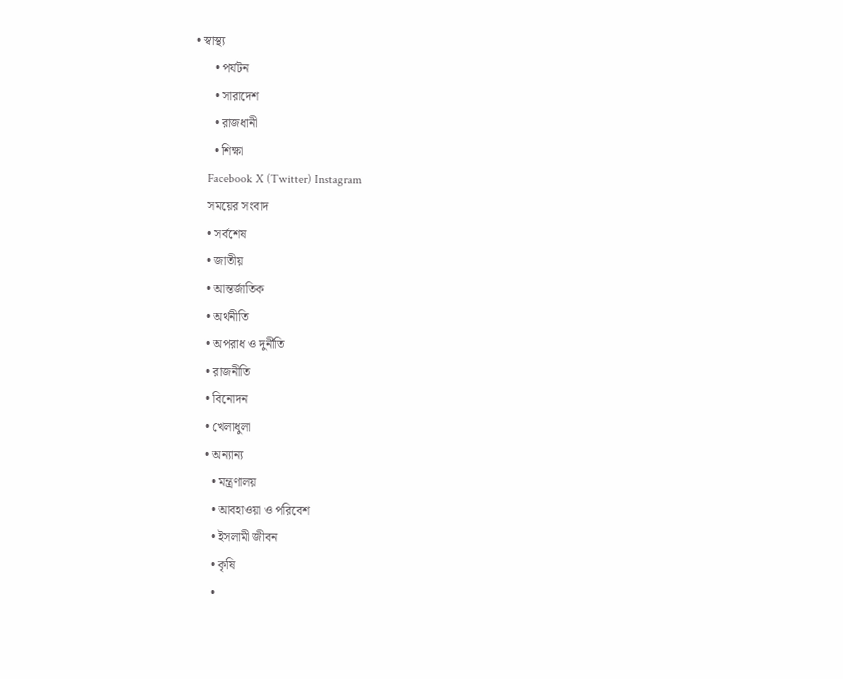• স্বাস্থ্য
      • পর্যটন
      • সারাদেশ
      • রাজধানী
      • শিক্ষা
    Facebook X (Twitter) Instagram
    সময়ের সংবাদ
    • সর্বশেষ
    • জাতীয়
    • আন্তর্জাতিক
    • অর্থনীতি
    • অপরাধ ও দুর্নীতি
    • রাজনীতি
    • বিনোদন
    • খেলাধুলা
    • অন্যান্য
      • মন্ত্রণালয়
      • আবহাওয়া ও পরিবেশ
      • ইসলামী জীবন
      • কৃষি
      •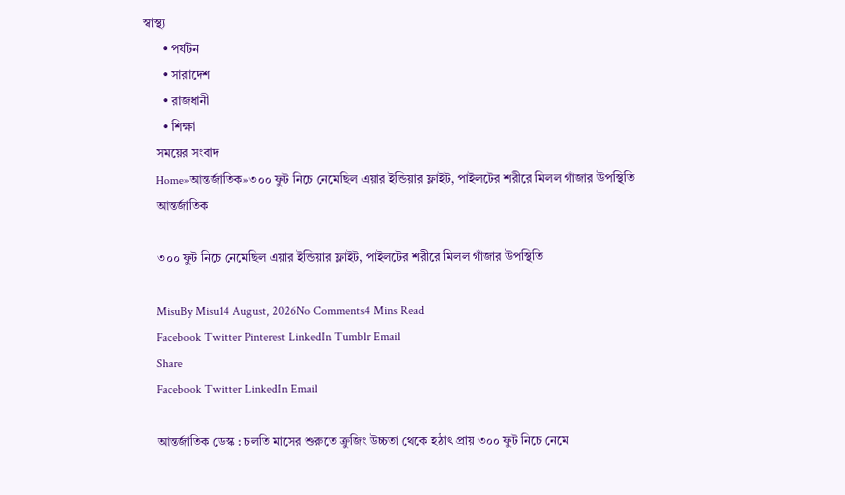স্বাস্থ্য
      • পর্যটন
      • সারাদেশ
      • রাজধানী
      • শিক্ষা
    সময়ের সংবাদ
    Home»আন্তর্জাতিক»৩০০ ফুট নিচে নেমেছিল এয়ার ইন্ডিয়ার ফ্লাইট, পাইলটের শরীরে মিলল গাঁজার উপস্থিতি
    আন্তর্জাতিক

    ৩০০ ফুট নিচে নেমেছিল এয়ার ইন্ডিয়ার ফ্লাইট, পাইলটের শরীরে মিলল গাঁজার উপস্থিতি

    MisuBy Misu14 August, 2026No Comments4 Mins Read
    Facebook Twitter Pinterest LinkedIn Tumblr Email
    Share
    Facebook Twitter LinkedIn Email

    আন্তর্জাতিক ডেস্ক : চলতি মাসের শুরুতে ক্রুজিং উচ্চতা থেকে হঠাৎ প্রায় ৩০০ ফুট নিচে নেমে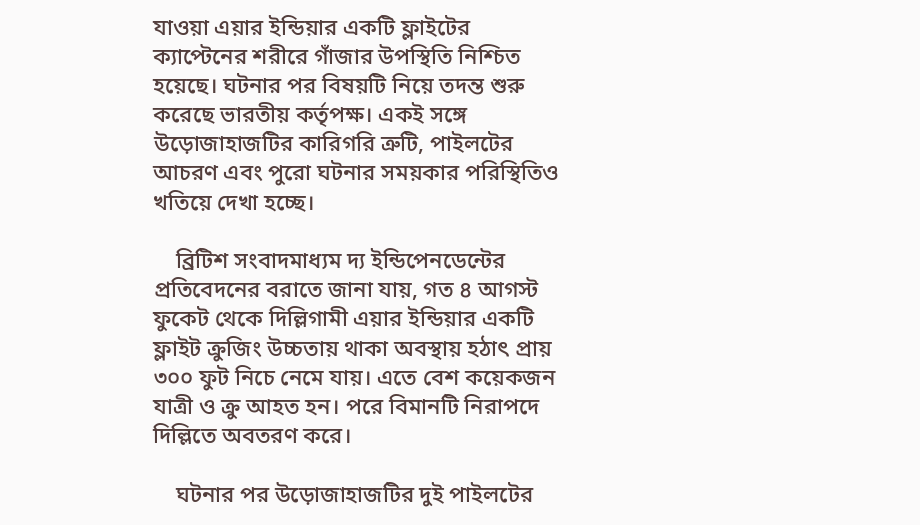যাওয়া এয়ার ইন্ডিয়ার একটি ফ্লাইটের ক্যাপ্টেনের শরীরে গাঁজার উপস্থিতি নিশ্চিত হয়েছে। ঘটনার পর বিষয়টি নিয়ে তদন্ত শুরু করেছে ভারতীয় কর্তৃপক্ষ। একই সঙ্গে উড়োজাহাজটির কারিগরি ত্রুটি, পাইলটের আচরণ এবং পুরো ঘটনার সময়কার পরিস্থিতিও খতিয়ে দেখা হচ্ছে।

    ব্রিটিশ সংবাদমাধ্যম দ্য ইন্ডিপেনডেন্টের প্রতিবেদনের বরাতে জানা যায়, গত ৪ আগস্ট ফুকেট থেকে দিল্লিগামী এয়ার ইন্ডিয়ার একটি ফ্লাইট ক্রুজিং উচ্চতায় থাকা অবস্থায় হঠাৎ প্রায় ৩০০ ফুট নিচে নেমে যায়। এতে বেশ কয়েকজন যাত্রী ও ক্রু আহত হন। পরে বিমানটি নিরাপদে দিল্লিতে অবতরণ করে।

    ঘটনার পর উড়োজাহাজটির দুই পাইলটের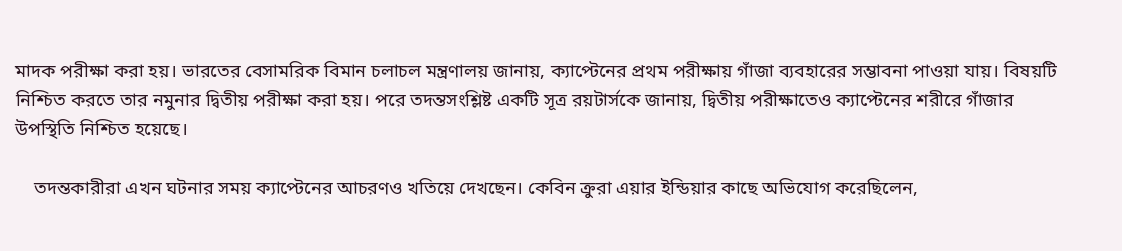মাদক পরীক্ষা করা হয়। ভারতের বেসামরিক বিমান চলাচল মন্ত্রণালয় জানায়, ক্যাপ্টেনের প্রথম পরীক্ষায় গাঁজা ব্যবহারের সম্ভাবনা পাওয়া যায়। বিষয়টি নিশ্চিত করতে তার নমুনার দ্বিতীয় পরীক্ষা করা হয়। পরে তদন্তসংশ্লিষ্ট একটি সূত্র রয়টার্সকে জানায়, দ্বিতীয় পরীক্ষাতেও ক্যাপ্টেনের শরীরে গাঁজার উপস্থিতি নিশ্চিত হয়েছে।

    তদন্তকারীরা এখন ঘটনার সময় ক্যাপ্টেনের আচরণও খতিয়ে দেখছেন। কেবিন ক্রুরা এয়ার ইন্ডিয়ার কাছে অভিযোগ করেছিলেন,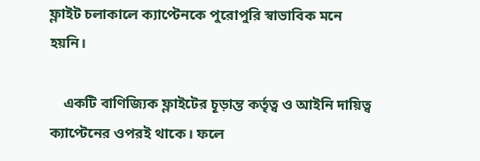ফ্লাইট চলাকালে ক্যাপ্টেনকে পুরোপুরি স্বাভাবিক মনে হয়নি।

    একটি বাণিজ্যিক ফ্লাইটের চূড়ান্ত কর্তৃত্ব ও আইনি দায়িত্ব ক্যাপ্টেনের ওপরই থাকে। ফলে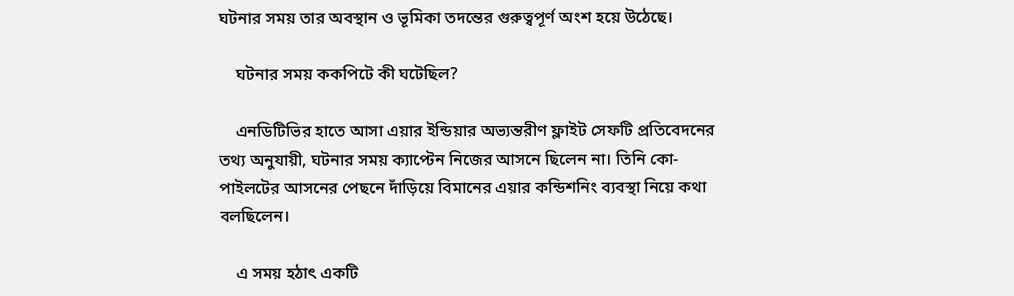ঘটনার সময় তার অবস্থান ও ভূমিকা তদন্তের গুরুত্বপূর্ণ অংশ হয়ে উঠেছে।

    ঘটনার সময় ককপিটে কী ঘটেছিল?

    এনডিটিভির হাতে আসা এয়ার ইন্ডিয়ার অভ্যন্তরীণ ফ্লাইট সেফটি প্রতিবেদনের তথ্য অনুযায়ী, ঘটনার সময় ক্যাপ্টেন নিজের আসনে ছিলেন না। তিনি কো-পাইলটের আসনের পেছনে দাঁড়িয়ে বিমানের এয়ার কন্ডিশনিং ব্যবস্থা নিয়ে কথা বলছিলেন।

    এ সময় হঠাৎ একটি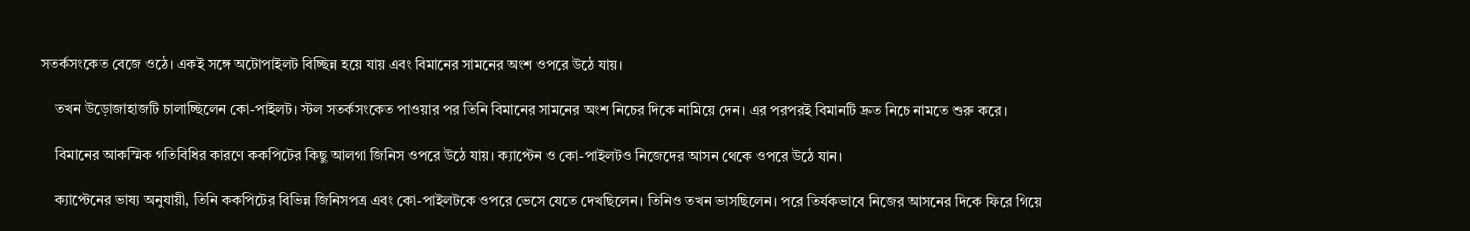সতর্কসংকেত বেজে ওঠে। একই সঙ্গে অটোপাইলট বিচ্ছিন্ন হয়ে যায় এবং বিমানের সামনের অংশ ওপরে উঠে যায়।

    তখন উড়োজাহাজটি চালাচ্ছিলেন কো-পাইলট। স্টল সতর্কসংকেত পাওয়ার পর তিনি বিমানের সামনের অংশ নিচের দিকে নামিয়ে দেন। এর পরপরই বিমানটি দ্রুত নিচে নামতে শুরু করে।

    বিমানের আকস্মিক গতিবিধির কারণে ককপিটের কিছু আলগা জিনিস ওপরে উঠে যায়। ক্যাপ্টেন ও কো-পাইলটও নিজেদের আসন থেকে ওপরে উঠে যান।

    ক্যাপ্টেনের ভাষ্য অনুযায়ী, তিনি ককপিটের বিভিন্ন জিনিসপত্র এবং কো-পাইলটকে ওপরে ভেসে যেতে দেখছিলেন। তিনিও তখন ভাসছিলেন। পরে তির্যকভাবে নিজের আসনের দিকে ফিরে গিয়ে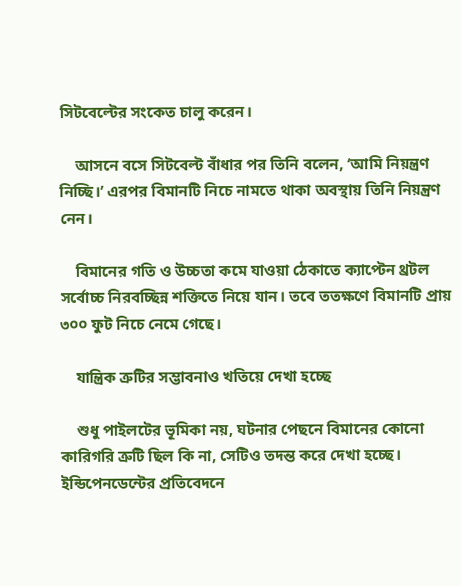সিটবেল্টের সংকেত চালু করেন।

    আসনে বসে সিটবেল্ট বাঁধার পর তিনি বলেন, ‘আমি নিয়ন্ত্রণ নিচ্ছি।’ এরপর বিমানটি নিচে নামতে থাকা অবস্থায় তিনি নিয়ন্ত্রণ নেন।

    বিমানের গতি ও উচ্চতা কমে যাওয়া ঠেকাতে ক্যাপ্টেন থ্রটল সর্বোচ্চ নিরবচ্ছিন্ন শক্তিতে নিয়ে যান। তবে ততক্ষণে বিমানটি প্রায় ৩০০ ফুট নিচে নেমে গেছে।

    যান্ত্রিক ত্রুটির সম্ভাবনাও খতিয়ে দেখা হচ্ছে

    শুধু পাইলটের ভূমিকা নয়, ঘটনার পেছনে বিমানের কোনো কারিগরি ত্রুটি ছিল কি না, সেটিও তদন্ত করে দেখা হচ্ছে। ইন্ডিপেনডেন্টের প্রতিবেদনে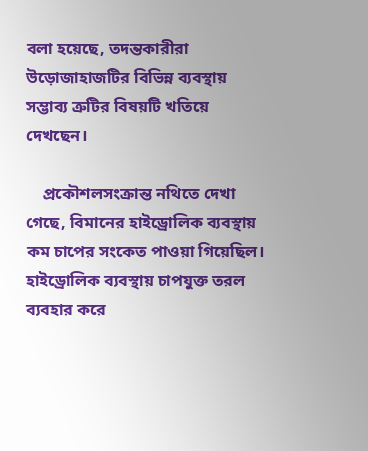বলা হয়েছে, তদন্তকারীরা উড়োজাহাজটির বিভিন্ন ব্যবস্থায় সম্ভাব্য ত্রুটির বিষয়টি খতিয়ে দেখছেন।

    প্রকৌশলসংক্রান্ত নথিতে দেখা গেছে, বিমানের হাইড্রোলিক ব্যবস্থায় কম চাপের সংকেত পাওয়া গিয়েছিল। হাইড্রোলিক ব্যবস্থায় চাপযুক্ত তরল ব্যবহার করে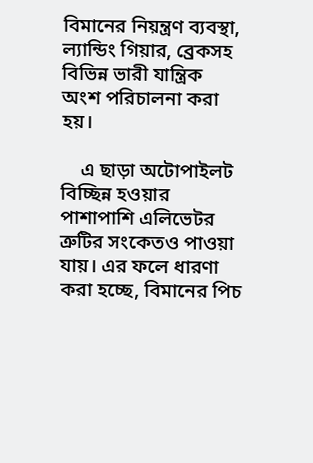বিমানের নিয়ন্ত্রণ ব্যবস্থা, ল্যান্ডিং গিয়ার, ব্রেকসহ বিভিন্ন ভারী যান্ত্রিক অংশ পরিচালনা করা হয়।

    এ ছাড়া অটোপাইলট বিচ্ছিন্ন হওয়ার পাশাপাশি এলিভেটর ত্রুটির সংকেতও পাওয়া যায়। এর ফলে ধারণা করা হচ্ছে, বিমানের পিচ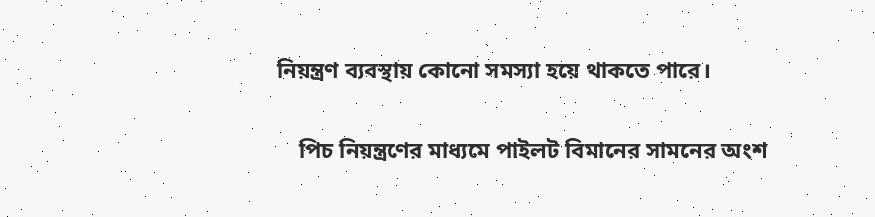নিয়ন্ত্রণ ব্যবস্থায় কোনো সমস্যা হয়ে থাকতে পারে।

    পিচ নিয়ন্ত্রণের মাধ্যমে পাইলট বিমানের সামনের অংশ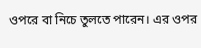ওপরে বা নিচে তুলতে পারেন। এর ওপর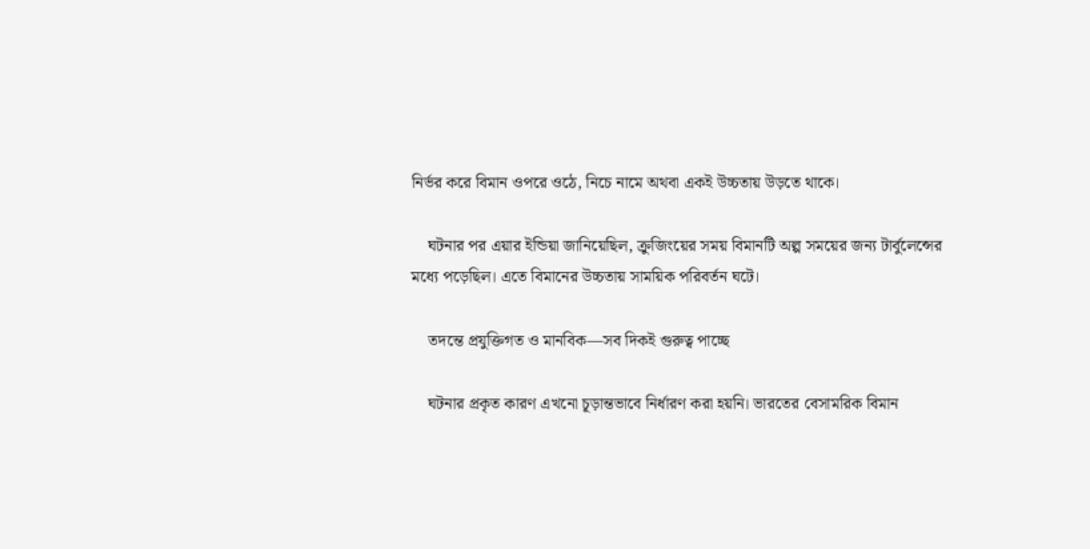নির্ভর করে বিমান ওপরে ওঠে, নিচে নামে অথবা একই উচ্চতায় উড়তে থাকে।

    ঘটনার পর এয়ার ইন্ডিয়া জানিয়েছিল, ক্রুজিংয়ের সময় বিমানটি অল্প সময়ের জন্য টার্বুলেন্সের মধ্যে পড়েছিল। এতে বিমানের উচ্চতায় সাময়িক পরিবর্তন ঘটে।

    তদন্তে প্রযুক্তিগত ও মানবিক—সব দিকই গুরুত্ব পাচ্ছে

    ঘটনার প্রকৃত কারণ এখনো চূড়ান্তভাবে নির্ধারণ করা হয়নি। ভারতের বেসামরিক বিমান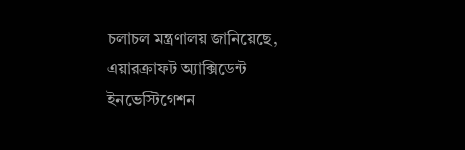চলাচল মন্ত্রণালয় জানিয়েছে, এয়ারক্রাফট অ্যাক্সিডেন্ট ইনভেস্টিগেশন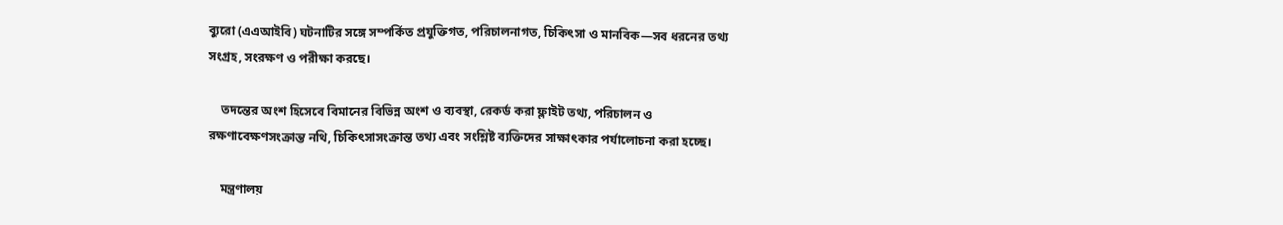ব্যুরো (এএআইবি) ঘটনাটির সঙ্গে সম্পর্কিত প্রযুক্তিগত, পরিচালনাগত, চিকিৎসা ও মানবিক—সব ধরনের তথ্য সংগ্রহ, সংরক্ষণ ও পরীক্ষা করছে।

    তদন্তের অংশ হিসেবে বিমানের বিভিন্ন অংশ ও ব্যবস্থা, রেকর্ড করা ফ্লাইট তথ্য, পরিচালন ও রক্ষণাবেক্ষণসংক্রান্ত নথি, চিকিৎসাসংক্রান্ত তথ্য এবং সংশ্লিষ্ট ব্যক্তিদের সাক্ষাৎকার পর্যালোচনা করা হচ্ছে।

    মন্ত্রণালয়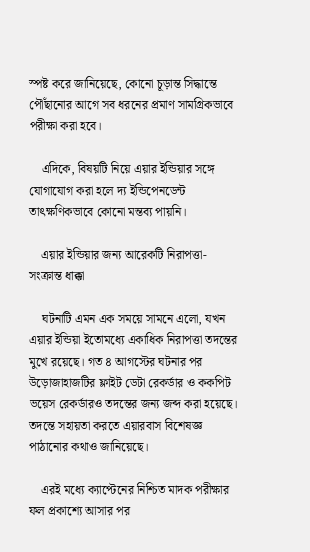স্পষ্ট করে জানিয়েছে, কোনো চূড়ান্ত সিদ্ধান্তে পৌঁছানোর আগে সব ধরনের প্রমাণ সামগ্রিকভাবে পরীক্ষা করা হবে।

    এদিকে, বিষয়টি নিয়ে এয়ার ইন্ডিয়ার সঙ্গে যোগাযোগ করা হলে দ্য ইন্ডিপেনডেন্ট তাৎক্ষণিকভাবে কোনো মন্তব্য পায়নি।

    এয়ার ইন্ডিয়ার জন্য আরেকটি নিরাপত্তা-সংক্রান্ত ধাক্কা

    ঘটনাটি এমন এক সময়ে সামনে এলো, যখন এয়ার ইন্ডিয়া ইতোমধ্যে একাধিক নিরাপত্তা তদন্তের মুখে রয়েছে। গত ৪ আগস্টের ঘটনার পর উড়োজাহাজটির ফ্লাইট ডেটা রেকর্ডার ও ককপিট ভয়েস রেকর্ডারও তদন্তের জন্য জব্দ করা হয়েছে। তদন্তে সহায়তা করতে এয়ারবাস বিশেষজ্ঞ পাঠানোর কথাও জানিয়েছে।

    এরই মধ্যে ক্যাপ্টেনের নিশ্চিত মাদক পরীক্ষার ফল প্রকাশ্যে আসার পর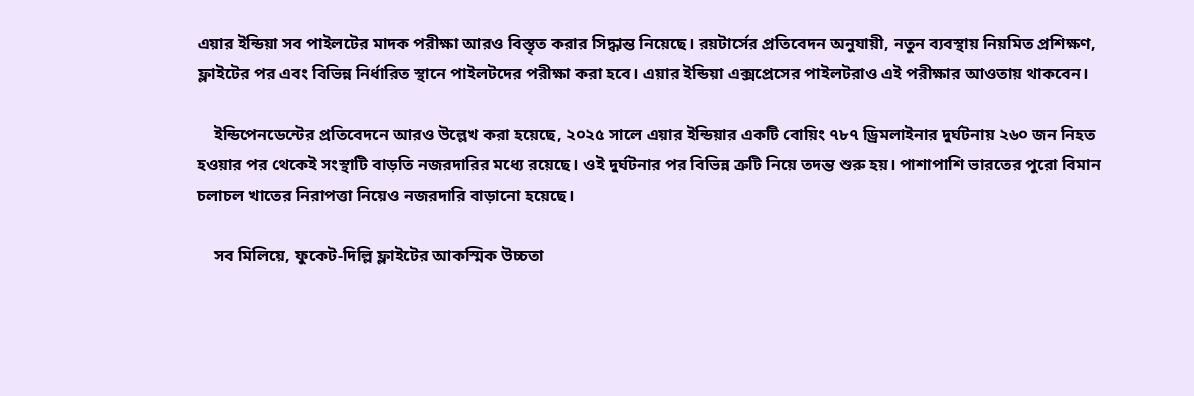এয়ার ইন্ডিয়া সব পাইলটের মাদক পরীক্ষা আরও বিস্তৃত করার সিদ্ধান্ত নিয়েছে। রয়টার্সের প্রতিবেদন অনুযায়ী, নতুন ব্যবস্থায় নিয়মিত প্রশিক্ষণ, ফ্লাইটের পর এবং বিভিন্ন নির্ধারিত স্থানে পাইলটদের পরীক্ষা করা হবে। এয়ার ইন্ডিয়া এক্সপ্রেসের পাইলটরাও এই পরীক্ষার আওতায় থাকবেন।

    ইন্ডিপেনডেন্টের প্রতিবেদনে আরও উল্লেখ করা হয়েছে, ২০২৫ সালে এয়ার ইন্ডিয়ার একটি বোয়িং ৭৮৭ ড্রিমলাইনার দুর্ঘটনায় ২৬০ জন নিহত হওয়ার পর থেকেই সংস্থাটি বাড়তি নজরদারির মধ্যে রয়েছে। ওই দুর্ঘটনার পর বিভিন্ন ত্রুটি নিয়ে তদন্ত শুরু হয়। পাশাপাশি ভারতের পুরো বিমান চলাচল খাতের নিরাপত্তা নিয়েও নজরদারি বাড়ানো হয়েছে।

    সব মিলিয়ে, ফুকেট-দিল্লি ফ্লাইটের আকস্মিক উচ্চতা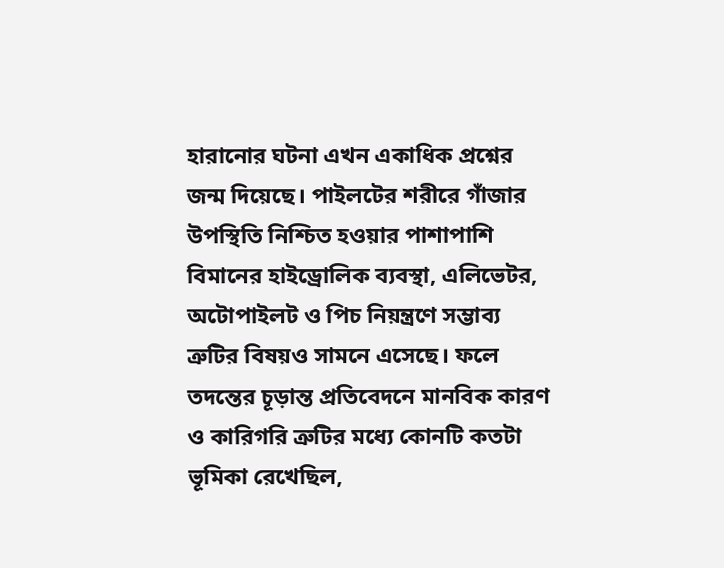হারানোর ঘটনা এখন একাধিক প্রশ্নের জন্ম দিয়েছে। পাইলটের শরীরে গাঁজার উপস্থিতি নিশ্চিত হওয়ার পাশাপাশি বিমানের হাইড্রোলিক ব্যবস্থা, এলিভেটর, অটোপাইলট ও পিচ নিয়ন্ত্রণে সম্ভাব্য ত্রুটির বিষয়ও সামনে এসেছে। ফলে তদন্তের চূড়ান্ত প্রতিবেদনে মানবিক কারণ ও কারিগরি ত্রুটির মধ্যে কোনটি কতটা ভূমিকা রেখেছিল,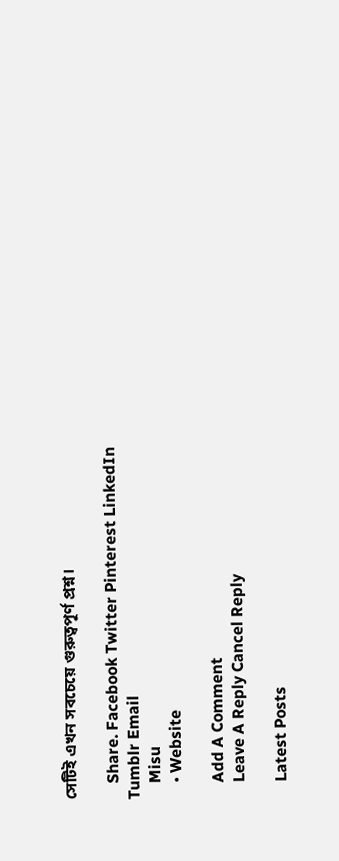সেটিই এখন সবচেয়ে গুরুত্বপূর্ণ প্রশ্ন।

    Share. Facebook Twitter Pinterest LinkedIn Tumblr Email
    Misu
    • Website

    Add A Comment
    Leave A Reply Cancel Reply

    Latest Posts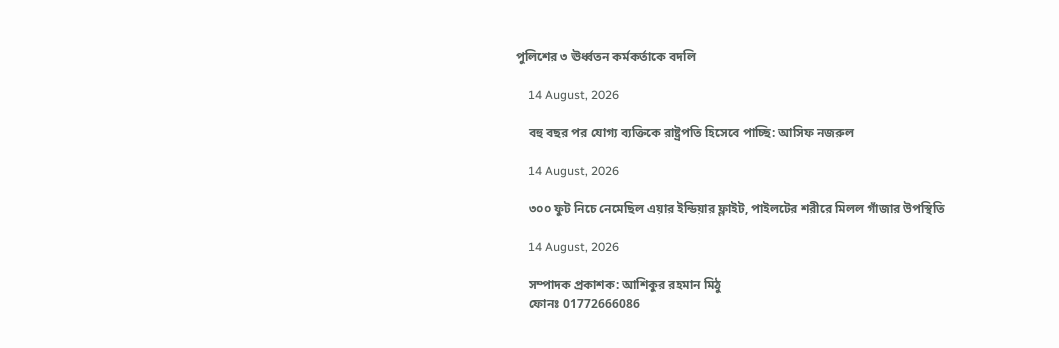পুলিশের ৩ ঊর্ধ্বতন কর্মকর্তাকে বদলি

    14 August, 2026

    বহু বছর পর যোগ্য ব্যক্তিকে রাষ্ট্রপতি হিসেবে পাচ্ছি: আসিফ নজরুল

    14 August, 2026

    ৩০০ ফুট নিচে নেমেছিল এয়ার ইন্ডিয়ার ফ্লাইট, পাইলটের শরীরে মিলল গাঁজার উপস্থিতি

    14 August, 2026

    সম্পাদক প্রকাশক: আশিকুর রহমান মিঠু
    ফোনঃ 01772666086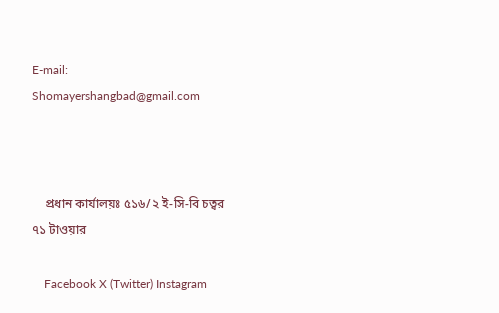E-mail: Shomayershangbad@gmail.com



    প্রধান কার্যালয়ঃ ৫১৬/২ ই-সি-বি চত্বর ৭১ টাওয়ার

    Facebook X (Twitter) Instagram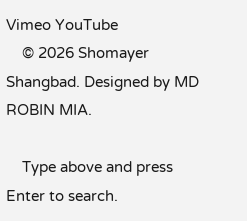Vimeo YouTube
    © 2026 Shomayer Shangbad. Designed by MD ROBIN MIA.

    Type above and press Enter to search.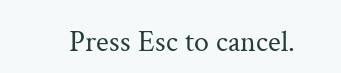Press Esc to cancel.